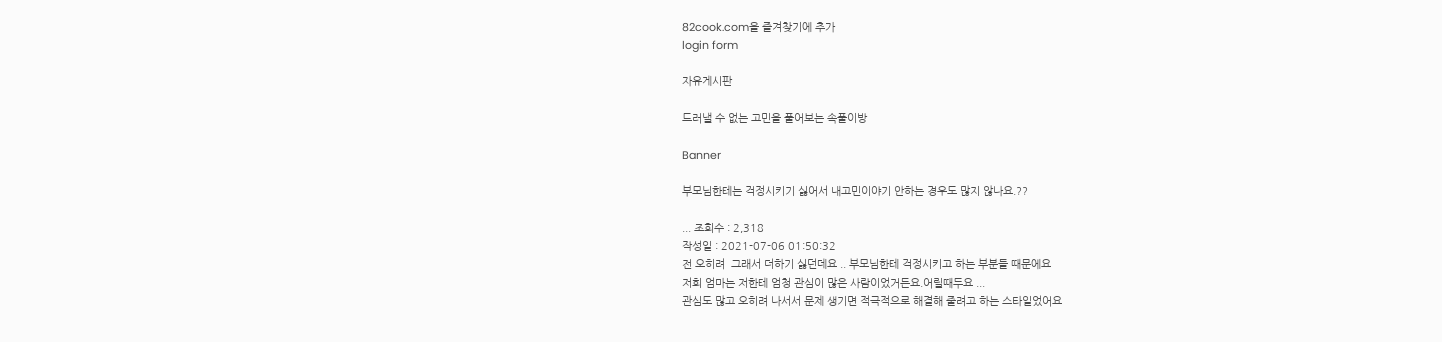82cook.com을 즐겨찾기에 추가
login form

자유게시판

드러낼 수 없는 고민을 풀어보는 속풀이방

Banner

부모님한테는 걱정시키기 싫어서 내고민이야기 안하는 경우도 많지 않나요.??

... 조회수 : 2,318
작성일 : 2021-07-06 01:50:32
전 오히려  그래서 더하기 싫던데요 .. 부모님한테 걱정시키고 하는 부분들 때문에요
저희 엄마는 저한테 엄청 관심이 많은 사람이었거든요.어릴때두요 ...
관심도 많고 오히려 나서서 문제 생기면 적극적으로 해결해 줄려고 하는 스타일었어요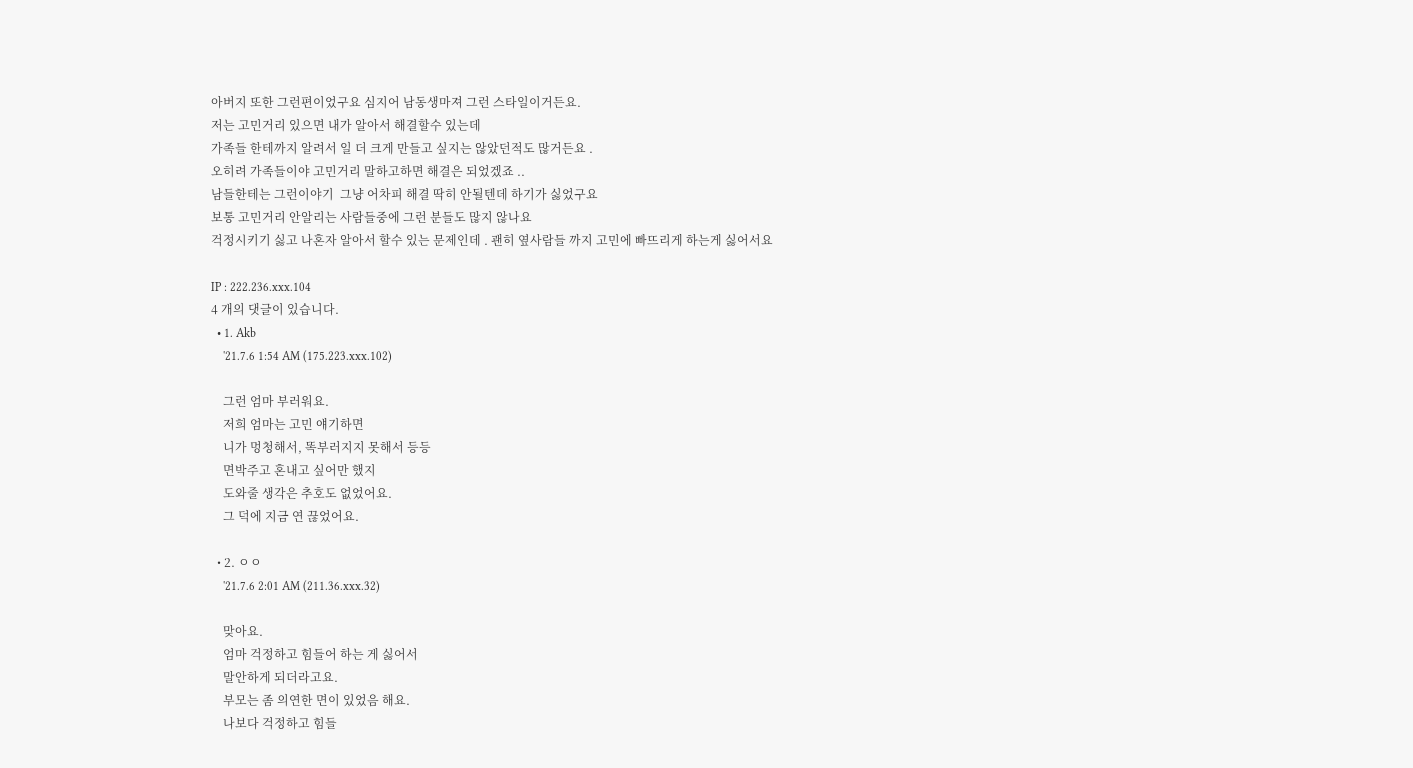아버지 또한 그런편이었구요 심지어 남동생마져 그런 스타일이거든요.
저는 고민거리 있으면 내가 알아서 해결할수 있는데
가족들 한테까지 알려서 일 더 크게 만들고 싶지는 않았던적도 많거든요 .
오히려 가족들이야 고민거리 말하고하면 해결은 되었겠죠 ..
남들한테는 그런이야기  그냥 어차피 해결 딱히 안될텐데 하기가 싫었구요
보통 고민거리 안알리는 사람들중에 그런 분들도 많지 않나요
걱정시키기 싫고 나혼자 알아서 할수 있는 문제인데 . 괜히 옆사람들 까지 고민에 빠뜨리게 하는게 싫어서요

IP : 222.236.xxx.104
4 개의 댓글이 있습니다.
  • 1. Akb
    '21.7.6 1:54 AM (175.223.xxx.102)

    그런 엄마 부러워요.
    저희 엄마는 고민 얘기하면
    니가 멍청해서, 똑부러지지 못해서 등등
    면박주고 혼내고 싶어만 했지
    도와줄 생각은 추호도 없었어요.
    그 덕에 지금 연 끊었어요.

  • 2. ㅇㅇ
    '21.7.6 2:01 AM (211.36.xxx.32)

    맞아요.
    엄마 걱정하고 힘들어 하는 게 싫어서
    말안하게 되더라고요.
    부모는 좀 의연한 면이 있었음 해요.
    나보다 걱정하고 힘들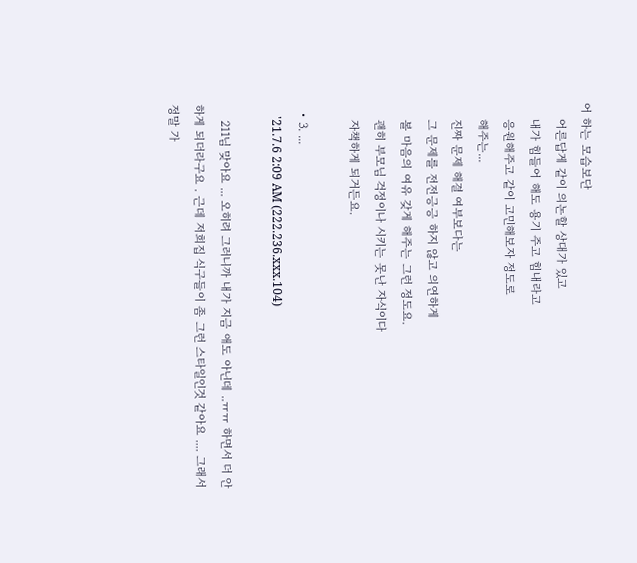어 하는 모습보단
    어른답게 같이 의논할 상대가 있고
    내가 힘들어 해도 용기 주고 힘내라고
    응원해주고 같이 고민해보자 정도로
    해주는...
    진짜 문제 해결 여부보다는
    그 문제를 전전긍긍 하지 않고 의연하게
    볼 마음의 여유 갖게 해주는 그런 정도요.
    괜히 부모님 걱정이나 시키는 못난 자식이다
    자책하게 되거든요.

  • 3. ...
    '21.7.6 2:09 AM (222.236.xxx.104)

    211님 맞아요 ... 오히려 그러니까 내가 지금 애도 아닌데 ..ㅠㅠ 하면서 더 안하게 되더라구요 . 근데 저희집 식구들이 좀 그런 스타일인것 같아요 .... 그래서 정말 가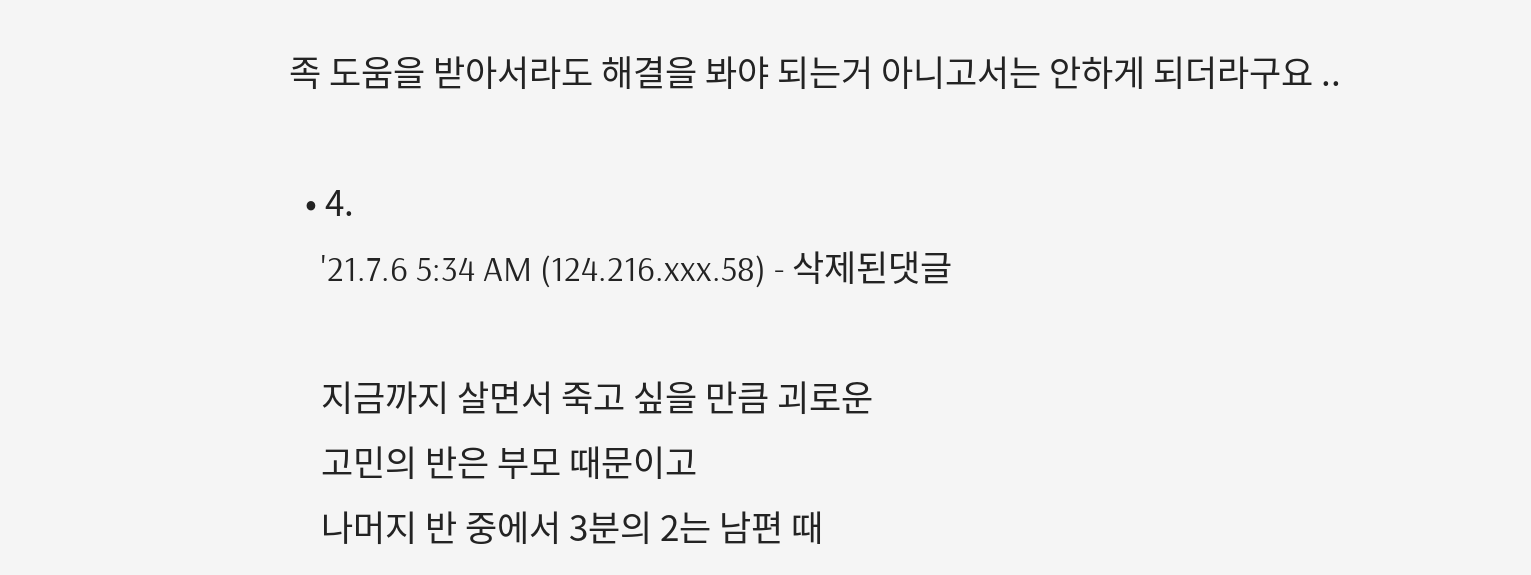족 도움을 받아서라도 해결을 봐야 되는거 아니고서는 안하게 되더라구요 ..

  • 4.
    '21.7.6 5:34 AM (124.216.xxx.58) - 삭제된댓글

    지금까지 살면서 죽고 싶을 만큼 괴로운
    고민의 반은 부모 때문이고
    나머지 반 중에서 3분의 2는 남편 때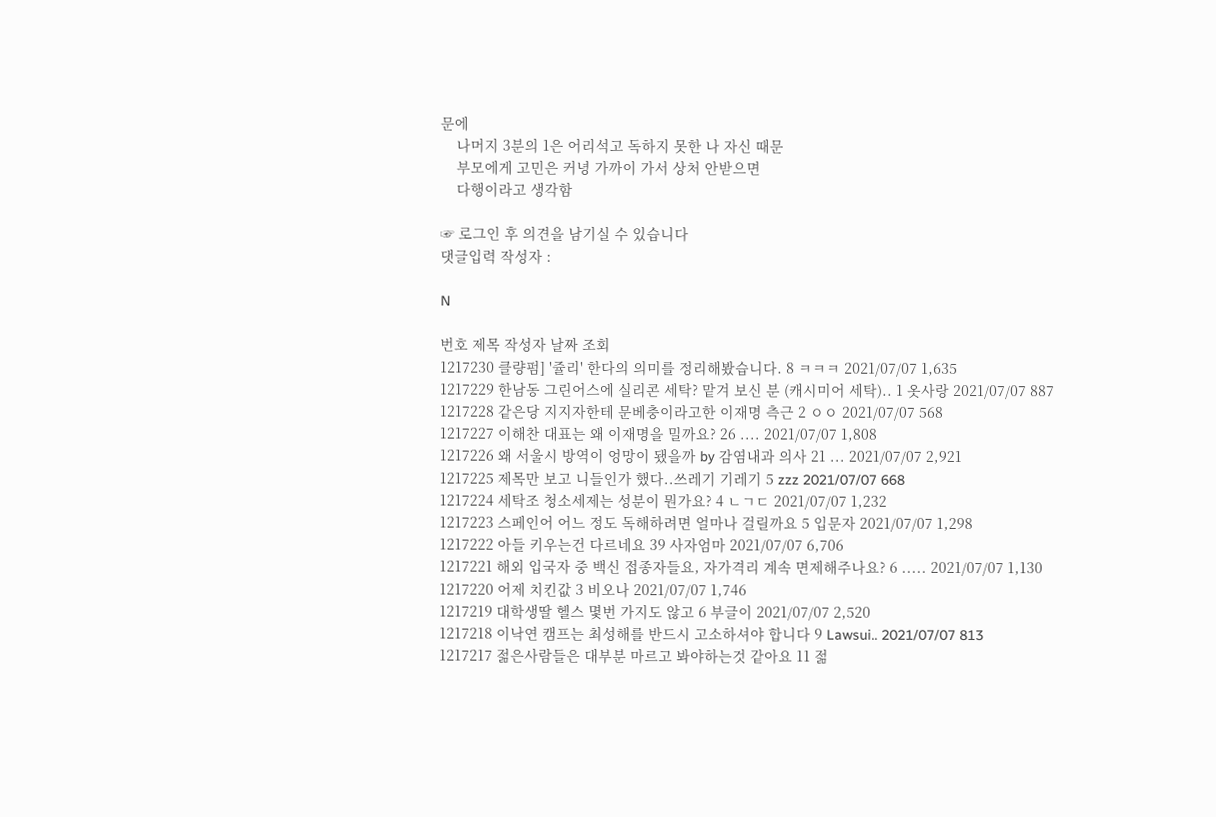문에
    나머지 3분의 1은 어리석고 독하지 못한 나 자신 때문
    부모에게 고민은 커녕 가까이 가서 상처 안받으면
    다행이라고 생각함

☞ 로그인 후 의견을 남기실 수 있습니다
댓글입력 작성자 :

N

번호 제목 작성자 날짜 조회
1217230 클량펌] '쥴리' 한다의 의미를 정리해봤습니다. 8 ㅋㅋㅋ 2021/07/07 1,635
1217229 한남동 그린어스에 실리콘 세탁? 맡겨 보신 분 (캐시미어 세탁).. 1 옷사랑 2021/07/07 887
1217228 같은당 지지자한테 문베충이라고한 이재명 측근 2 ㅇㅇ 2021/07/07 568
1217227 이해찬 대표는 왜 이재명을 밀까요? 26 .... 2021/07/07 1,808
1217226 왜 서울시 방역이 엉망이 됐을까 by 감염내과 의사 21 ... 2021/07/07 2,921
1217225 제목만 보고 니들인가 했다..쓰레기 기레기 5 zzz 2021/07/07 668
1217224 세탁조 청소세제는 성분이 뭔가요? 4 ㄴㄱㄷ 2021/07/07 1,232
1217223 스페인어 어느 정도 독해하려면 얼마나 걸릴까요 5 입문자 2021/07/07 1,298
1217222 아들 키우는건 다르네요 39 사자엄마 2021/07/07 6,706
1217221 해외 입국자 중 백신 접종자들요, 자가격리 계속 면제해주나요? 6 ..... 2021/07/07 1,130
1217220 어제 치킨값 3 비오나 2021/07/07 1,746
1217219 대학생딸 헬스 몇번 가지도 않고 6 부글이 2021/07/07 2,520
1217218 이낙연 캠프는 최성해를 반드시 고소하셔야 합니다 9 Lawsui.. 2021/07/07 813
1217217 젊은사람들은 대부분 마르고 봐야하는것 같아요 11 젊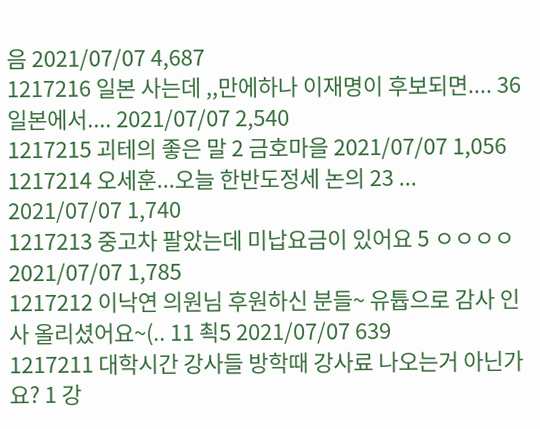음 2021/07/07 4,687
1217216 일본 사는데 ,,만에하나 이재명이 후보되면.... 36 일본에서.... 2021/07/07 2,540
1217215 괴테의 좋은 말 2 금호마을 2021/07/07 1,056
1217214 오세훈...오늘 한반도정세 논의 23 ... 2021/07/07 1,740
1217213 중고차 팔았는데 미납요금이 있어요 5 ㅇㅇㅇㅇ 2021/07/07 1,785
1217212 이낙연 의원님 후원하신 분들~ 유튭으로 감사 인사 올리셨어요~(.. 11 쵝5 2021/07/07 639
1217211 대학시간 강사들 방학때 강사료 나오는거 아닌가요? 1 강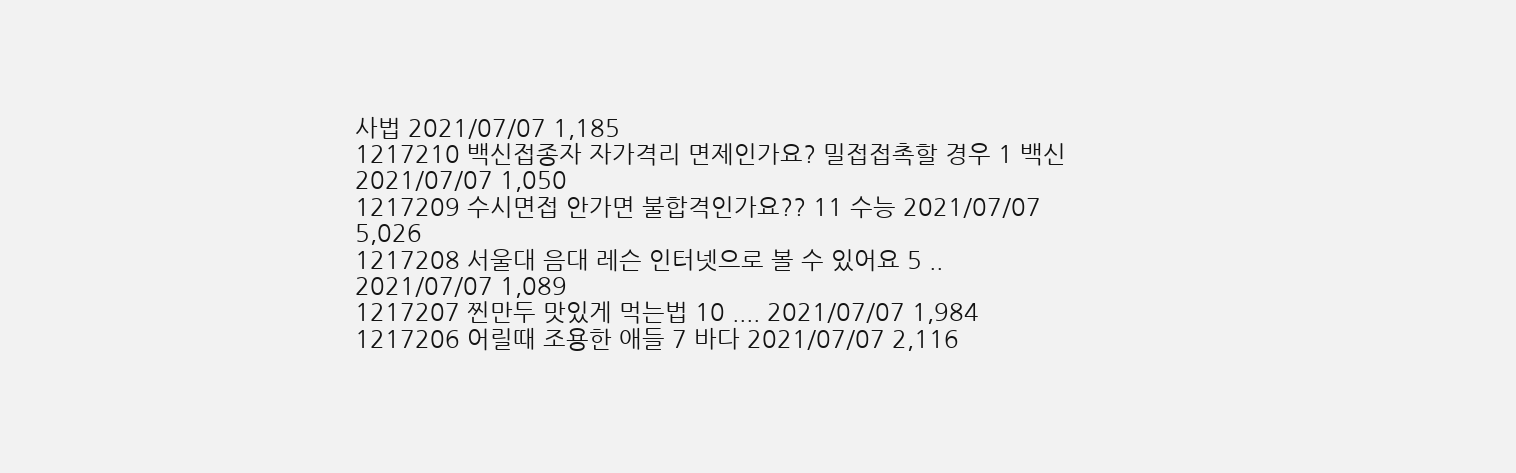사법 2021/07/07 1,185
1217210 백신접종자 자가격리 면제인가요? 밀접접촉할 경우 1 백신 2021/07/07 1,050
1217209 수시면접 안가면 불합격인가요?? 11 수능 2021/07/07 5,026
1217208 서울대 음대 레슨 인터넷으로 볼 수 있어요 5 .. 2021/07/07 1,089
1217207 찐만두 맛있게 먹는법 10 .... 2021/07/07 1,984
1217206 어릴때 조용한 애들 7 바다 2021/07/07 2,116